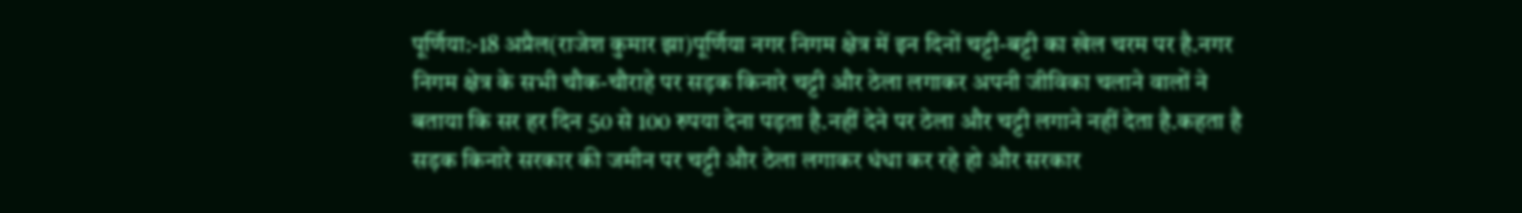पूर्णिया:-18 अप्रैल(राजेश कुमार झा)पूर्णिया नगर निगम क्षेत्र में इन दिनों चट्टी-बट्टी का खेल चरम पर है.नगर निगम क्षेत्र के सभी चौक-चौराहे पर सड़क किनारे चट्टी और ठेला लगाकर अपनी जीविका चलाने वालों ने बताया कि सर हर दिन 50 से 100 रुपया देना पड़ता है.नहीं देने पर ठेला और चट्टी लगाने नहीं देता है.कहता है सड़क किनारे सरकार की जमीन पर चट्टी और ठेला लगाकर धंधा कर रहे हो और सरकार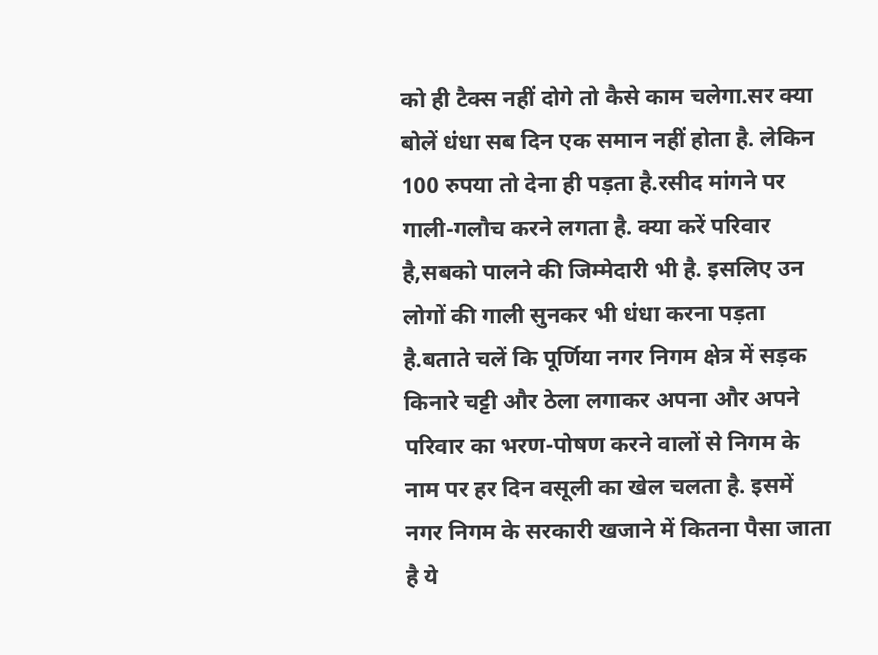को ही टैक्स नहीं दोगे तो कैसे काम चलेगा.सर क्या बोलें धंधा सब दिन एक समान नहीं होता है. लेकिन 100 रुपया तो देना ही पड़ता है.रसीद मांगने पर गाली-गलौच करने लगता है. क्या करें परिवार है,सबको पालने की जिम्मेदारी भी है. इसलिए उन लोगों की गाली सुनकर भी धंधा करना पड़ता है.बताते चलें कि पूर्णिया नगर निगम क्षेत्र में सड़क किनारे चट्टी और ठेला लगाकर अपना और अपने परिवार का भरण-पोषण करने वालों से निगम के नाम पर हर दिन वसूली का खेल चलता है. इसमें नगर निगम के सरकारी खजाने में कितना पैसा जाता है ये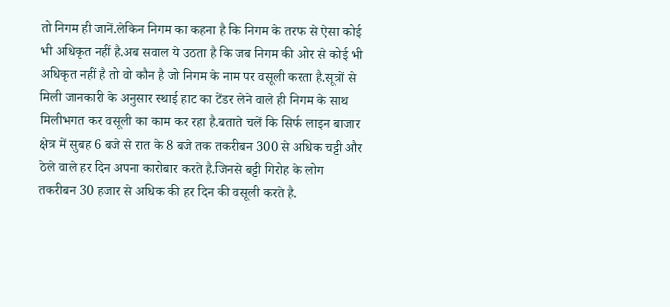तो निगम ही जानें.लेकिन निगम का कहना है कि निगम के तरफ से ऐसा कोई भी अधिकृत नहीं है.अब सवाल ये उठता है कि जब निगम की ओर से कोई भी अधिकृत नहीं है तो वो कौन है जो निगम के नाम पर वसूली करता है.सूत्रों से मिली जानकारी के अनुसार स्थाई हाट का टेंडर लेने वाले ही निगम के साथ मिलीभगत कर वसूली का काम कर रहा है.बताते चलें कि सिर्फ लाइन बाजार क्षेत्र में सुबह 6 बजे से रात के 8 बजे तक तकरीबन 300 से अधिक चट्टी और ठेले वाले हर दिन अपना कारोबार करते है.जिनसे बट्टी गिरोह के लोग तकरीबन 30 हजार से अधिक की हर दिन की वसूली करते है.